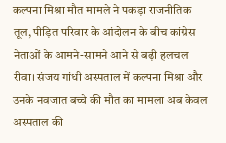कल्पना मिश्रा मौत मामले ने पकड़ा राजनीतिक तूल, पीड़ित परिवार के आंदोलन के बीच कांग्रेस नेताओं के आमने-सामने आने से बढ़ी हलचल
रीवा। संजय गांधी अस्पताल में कल्पना मिश्रा और उनके नवजात बच्चे की मौत का मामला अब केवल अस्पताल की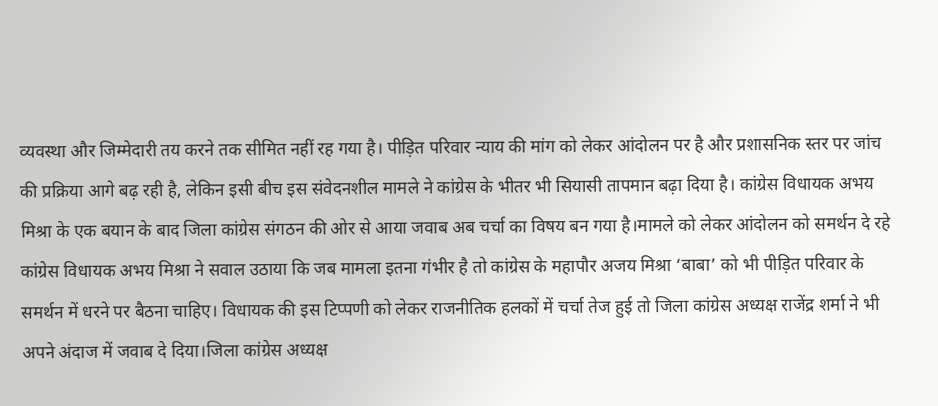व्यवस्था और जिम्मेदारी तय करने तक सीमित नहीं रह गया है। पीड़ित परिवार न्याय की मांग को लेकर आंदोलन पर है और प्रशासनिक स्तर पर जांच की प्रक्रिया आगे बढ़ रही है, लेकिन इसी बीच इस संवेदनशील मामले ने कांग्रेस के भीतर भी सियासी तापमान बढ़ा दिया है। कांग्रेस विधायक अभय मिश्रा के एक बयान के बाद जिला कांग्रेस संगठन की ओर से आया जवाब अब चर्चा का विषय बन गया है।मामले को लेकर आंदोलन को समर्थन दे रहे कांग्रेस विधायक अभय मिश्रा ने सवाल उठाया कि जब मामला इतना गंभीर है तो कांग्रेस के महापौर अजय मिश्रा ‘बाबा’ को भी पीड़ित परिवार के समर्थन में धरने पर बैठना चाहिए। विधायक की इस टिप्पणी को लेकर राजनीतिक हलकों में चर्चा तेज हुई तो जिला कांग्रेस अध्यक्ष राजेंद्र शर्मा ने भी अपने अंदाज में जवाब दे दिया।जिला कांग्रेस अध्यक्ष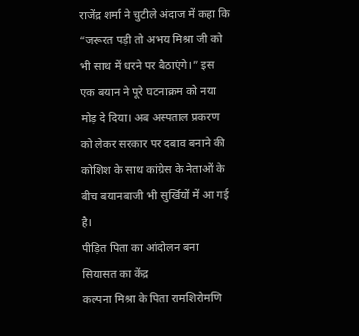राजेंद्र शर्मा ने चुटीले अंदाज में कहा कि “जरूरत पड़ी तो अभय मिश्रा जी को भी साथ में धरने पर बैठाएंगे।” इस एक बयान ने पूरे घटनाक्रम को नया मोड़ दे दिया। अब अस्पताल प्रकरण को लेकर सरकार पर दबाव बनाने की कोशिश के साथ कांग्रेस के नेताओं के बीच बयानबाजी भी सुर्खियों में आ गई है।
पीड़ित पिता का आंदोलन बना सियासत का केंद्र
कल्पना मिश्रा के पिता रामशिरोमणि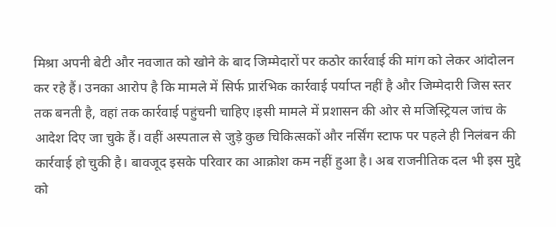मिश्रा अपनी बेटी और नवजात को खोने के बाद जिम्मेदारों पर कठोर कार्रवाई की मांग को लेकर आंदोलन कर रहे हैं। उनका आरोप है कि मामले में सिर्फ प्रारंभिक कार्रवाई पर्याप्त नहीं है और जिम्मेदारी जिस स्तर तक बनती है, वहां तक कार्रवाई पहुंचनी चाहिए।इसी मामले में प्रशासन की ओर से मजिस्ट्रियल जांच के आदेश दिए जा चुके हैं। वहीं अस्पताल से जुड़े कुछ चिकित्सकों और नर्सिंग स्टाफ पर पहले ही निलंबन की कार्रवाई हो चुकी है। बावजूद इसके परिवार का आक्रोश कम नहीं हुआ है। अब राजनीतिक दल भी इस मुद्दे को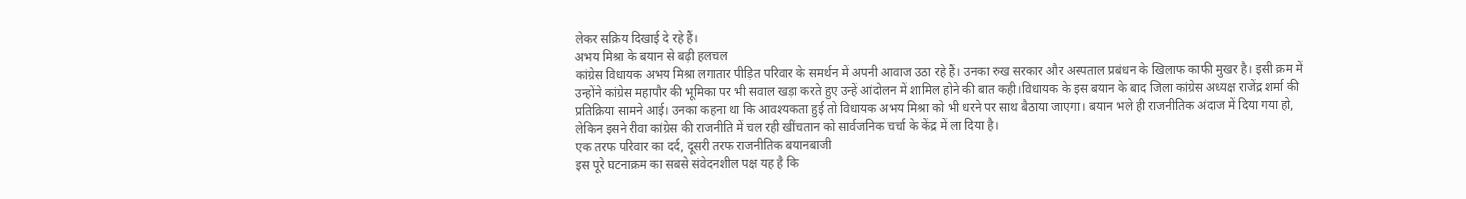लेकर सक्रिय दिखाई दे रहे हैं।
अभय मिश्रा के बयान से बढ़ी हलचल
कांग्रेस विधायक अभय मिश्रा लगातार पीड़ित परिवार के समर्थन में अपनी आवाज उठा रहे हैं। उनका रुख सरकार और अस्पताल प्रबंधन के खिलाफ काफी मुखर है। इसी क्रम में उन्होंने कांग्रेस महापौर की भूमिका पर भी सवाल खड़ा करते हुए उन्हें आंदोलन में शामिल होने की बात कही।विधायक के इस बयान के बाद जिला कांग्रेस अध्यक्ष राजेंद्र शर्मा की प्रतिक्रिया सामने आई। उनका कहना था कि आवश्यकता हुई तो विधायक अभय मिश्रा को भी धरने पर साथ बैठाया जाएगा। बयान भले ही राजनीतिक अंदाज में दिया गया हो, लेकिन इसने रीवा कांग्रेस की राजनीति में चल रही खींचतान को सार्वजनिक चर्चा के केंद्र में ला दिया है।
एक तरफ परिवार का दर्द, दूसरी तरफ राजनीतिक बयानबाजी
इस पूरे घटनाक्रम का सबसे संवेदनशील पक्ष यह है कि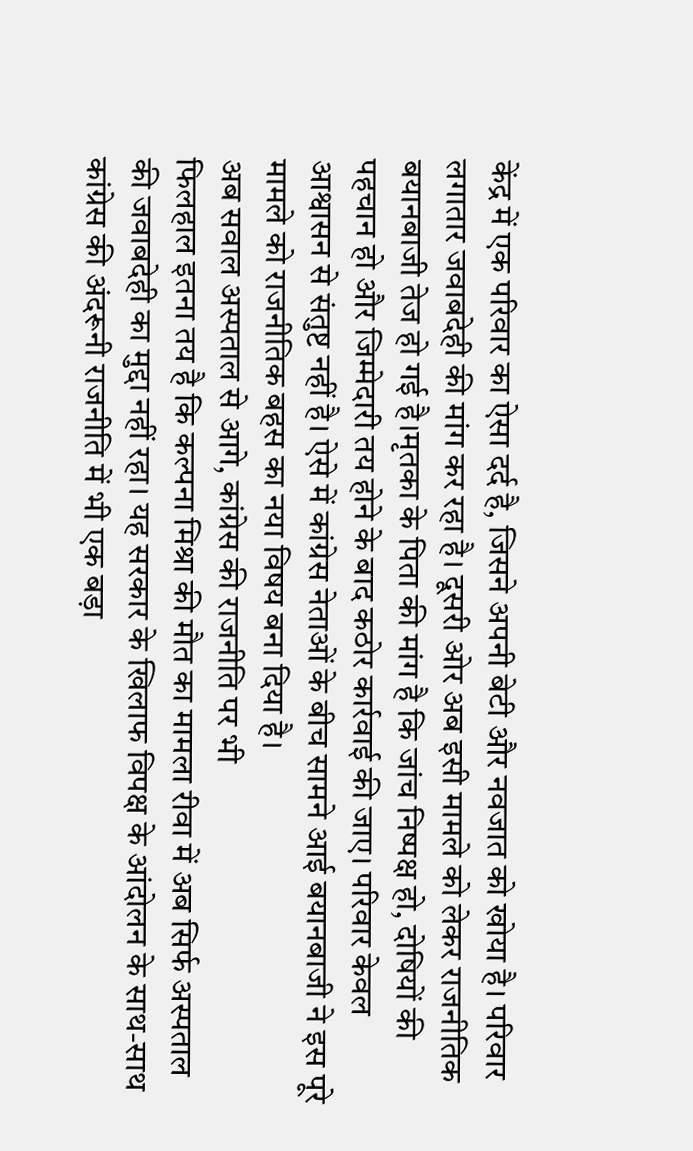केंद्र में एक परिवार का ऐसा दर्द है, जिसने अपनी बेटी और नवजात को खोया है। परिवार लगातार जवाबदेही की मांग कर रहा है। दूसरी ओर अब इसी मामले को लेकर राजनीतिक बयानबाजी तेज हो गई है।मृतका के पिता की मांग है कि जांच निष्पक्ष हो, दोषियों की पहचान हो और जिम्मेदारी तय होने के बाद कठोर कार्रवाई की जाए। परिवार केवल आश्वासन से संतुष्ट नहीं है। ऐसे में कांग्रेस नेताओं के बीच सामने आई बयानबाजी ने इस पूरे मामले को राजनीतिक बहस का नया विषय बना दिया है।
अब सवाल अस्पताल से आगे, कांग्रेस की राजनीति पर भी
फिलहाल इतना तय है कि कल्पना मिश्रा की मौत का मामला रीवा में अब सिर्फ अस्पताल की जवाबदेही का मुद्दा नहीं रहा। यह सरकार के खिलाफ विपक्ष के आंदोलन के साथ-साथ कांग्रेस की अंदरूनी राजनीति में भी एक बड़ा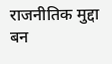राजनीतिक मुद्दा बन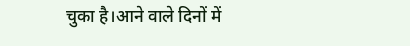चुका है।आने वाले दिनों में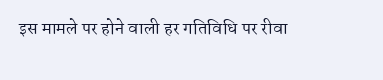इस मामले पर होने वाली हर गतिविधि पर रीवा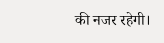की नजर रहेगी।